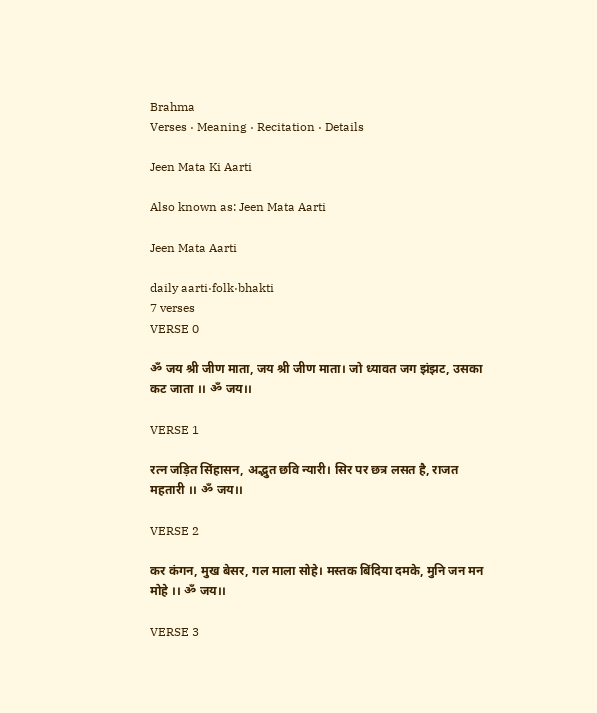Brahma
Verses · Meaning · Recitation · Details

Jeen Mata Ki Aarti

Also known as: Jeen Mata Aarti

Jeen Mata Aarti

daily aarti·folk·bhakti
7 verses
VERSE 0

ॐ जय श्री जीण माता, जय श्री जीण माता। जो ध्यावत जग झंझट, उसका कट जाता ।। ॐ जय।।

VERSE 1

रत्न जड़ित सिंहासन, अद्भुत छवि न्यारी। सिर पर छत्र लसत है, राजत महतारी ।। ॐ जय।।

VERSE 2

कर कंगन, मुख बेसर, गल माला सोहे। मस्तक बिंदिया दमके, मुनि जन मन मोहे ।। ॐ जय।।

VERSE 3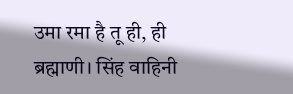उमा रमा है तू ही, ही ब्रह्माणी। सिंह वाहिनी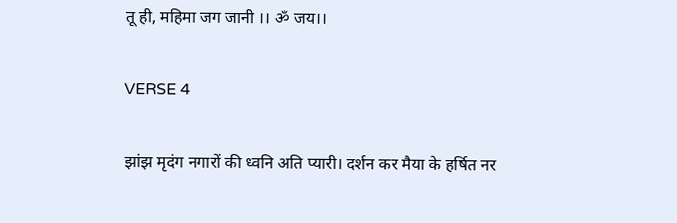तू ही, महिमा जग जानी ।। ॐ जय।।

VERSE 4

झांझ मृदंग नगारों की ध्वनि अति प्यारी। दर्शन कर मैया के हर्षित नर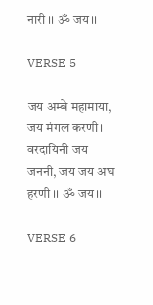नारी ।। ॐ जय।।

VERSE 5

जय अम्बे महामाया, जय मंगल करणी। वरदायिनी जय जननी, जय जय अघ हरणी ।। ॐ जय।।

VERSE 6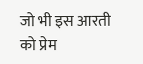जो भी इस आरती को प्रेम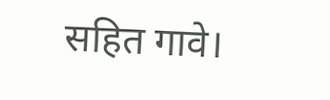सहित गावे।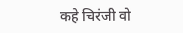कहे चिरंजी वो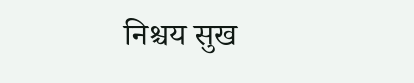निश्चय सुख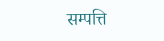सम्पत्ति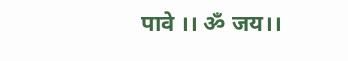पावे ।। ॐ जय।।